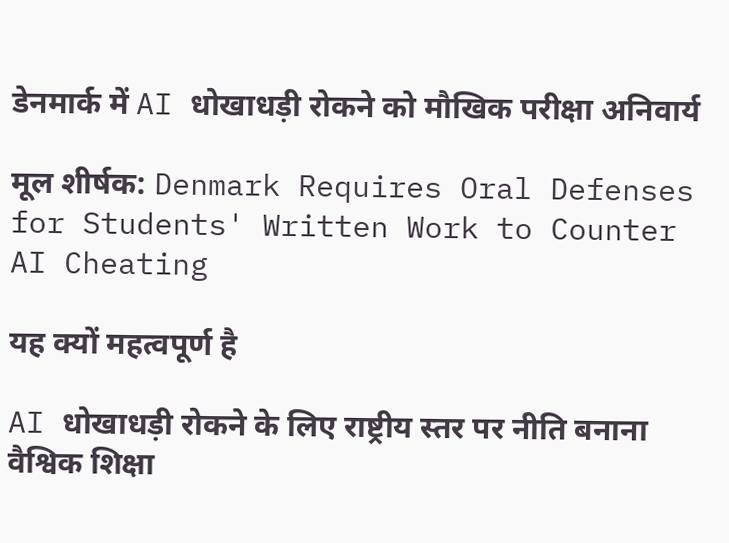डेनमार्क में AI धोखाधड़ी रोकने को मौखिक परीक्षा अनिवार्य

मूल शीर्षक: Denmark Requires Oral Defenses for Students' Written Work to Counter AI Cheating

यह क्यों महत्वपूर्ण है

AI धोखाधड़ी रोकने के लिए राष्ट्रीय स्तर पर नीति बनाना वैश्विक शिक्षा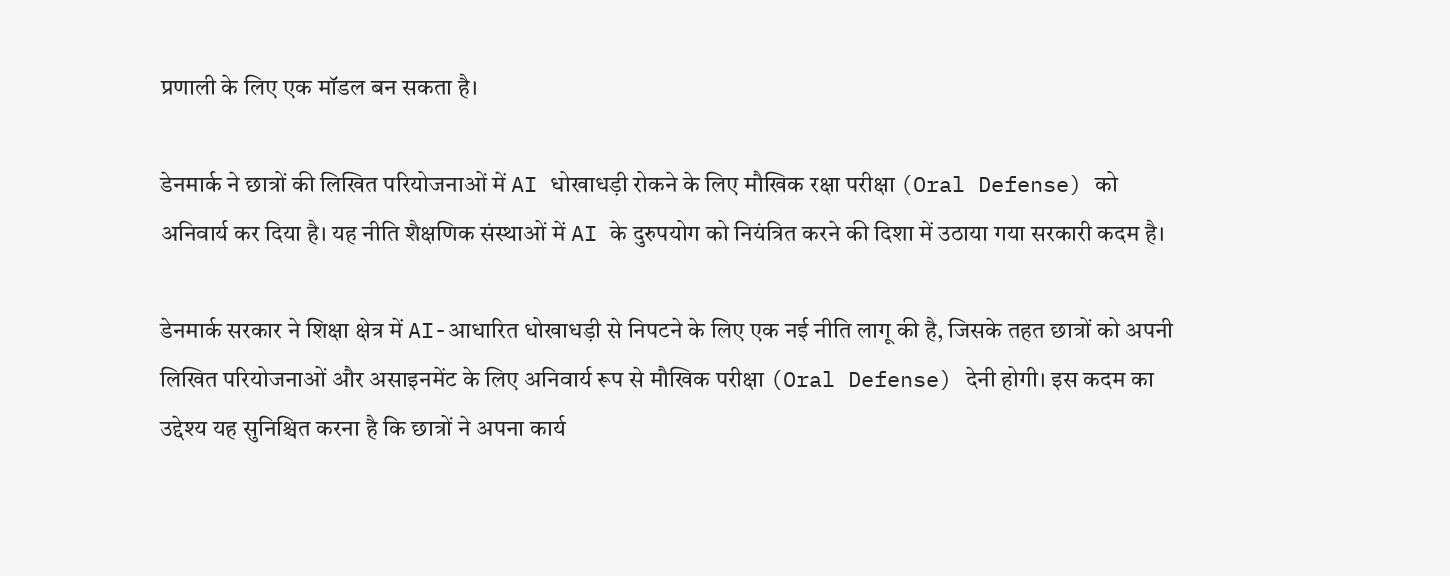प्रणाली के लिए एक मॉडल बन सकता है।

डेनमार्क ने छात्रों की लिखित परियोजनाओं में AI धोखाधड़ी रोकने के लिए मौखिक रक्षा परीक्षा (Oral Defense) को अनिवार्य कर दिया है। यह नीति शैक्षणिक संस्थाओं में AI के दुरुपयोग को नियंत्रित करने की दिशा में उठाया गया सरकारी कदम है।

डेनमार्क सरकार ने शिक्षा क्षेत्र में AI-आधारित धोखाधड़ी से निपटने के लिए एक नई नीति लागू की है, जिसके तहत छात्रों को अपनी लिखित परियोजनाओं और असाइनमेंट के लिए अनिवार्य रूप से मौखिक परीक्षा (Oral Defense) देनी होगी। इस कदम का उद्देश्य यह सुनिश्चित करना है कि छात्रों ने अपना कार्य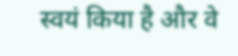स्वयं किया है और वे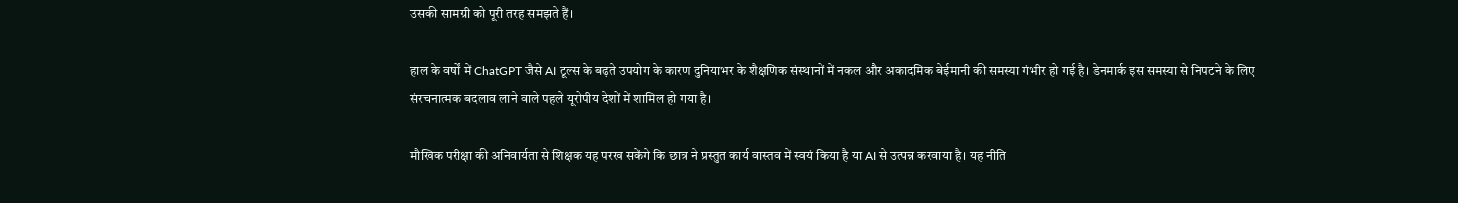उसकी सामग्री को पूरी तरह समझते हैं।

हाल के वर्षों में ChatGPT जैसे AI टूल्स के बढ़ते उपयोग के कारण दुनियाभर के शैक्षणिक संस्थानों में नकल और अकादमिक बेईमानी की समस्या गंभीर हो गई है। डेनमार्क इस समस्या से निपटने के लिए संरचनात्मक बदलाव लाने वाले पहले यूरोपीय देशों में शामिल हो गया है।

मौखिक परीक्षा की अनिवार्यता से शिक्षक यह परख सकेंगे कि छात्र ने प्रस्तुत कार्य वास्तव में स्वयं किया है या AI से उत्पन्न करवाया है। यह नीति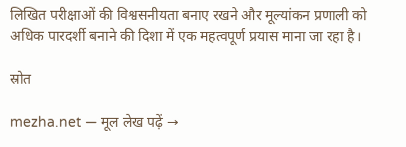लिखित परीक्षाओं की विश्वसनीयता बनाए रखने और मूल्यांकन प्रणाली को अधिक पारदर्शी बनाने की दिशा में एक महत्वपूर्ण प्रयास माना जा रहा है।

स्रोत

mezha.net — मूल लेख पढ़ें →